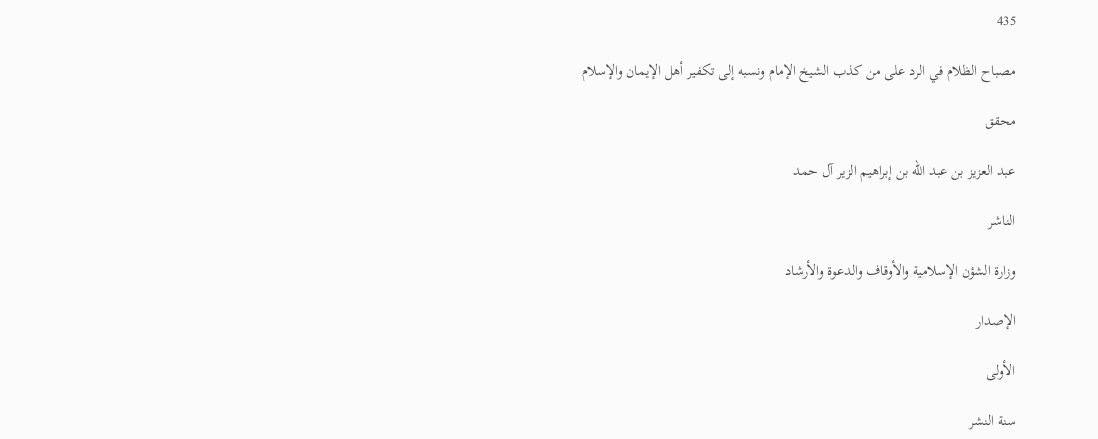435

مصباح الظلام في الرد على من كذب الشيخ الإمام ونسبه إلى تكفير أهل الإيمان والإسلام

محقق

عبد العزيز بن عبد الله بن إبراهيم الزير آل حمد

الناشر

وزارة الشؤن الإسلامية والأوقاف والدعوة والأرشاد

الإصدار

الأولى

سنة النشر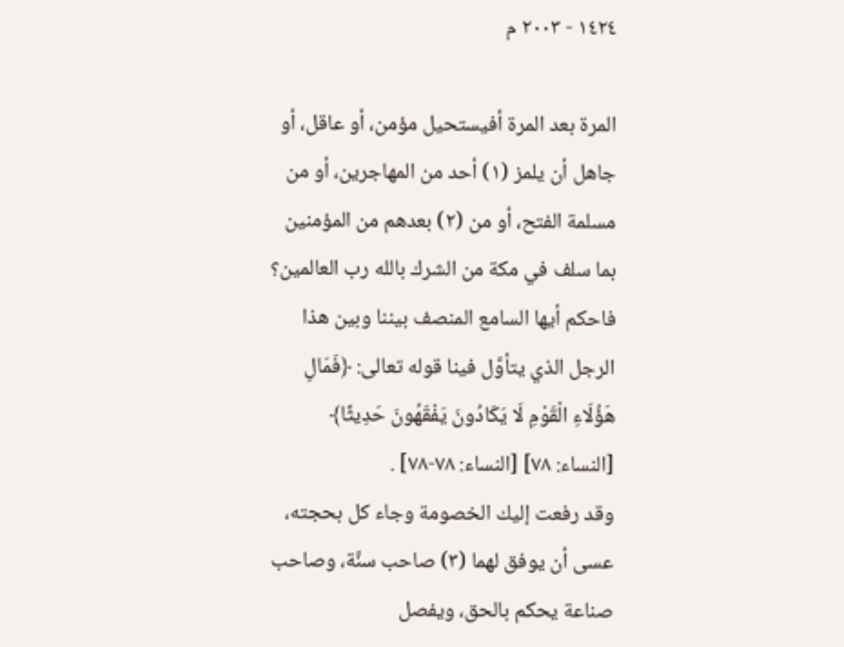١٤٢٤ - ٢٠٠٣ م

المرة بعد المرة أفيستحيل مؤمن، أو عاقل، أو جاهل أن يلمز (١) أحد من المهاجرين، أو من مسلمة الفتح، أو من (٢) بعدهم من المؤمنين بما سلف في مكة من الشرك بالله رب العالمين؟ فاحكم أيها السامع المنصف بيننا وبين هذا الرجل الذي يتأوَّل فينا قوله تعالى: ﴿فَمَالِ هَؤُلَاءِ الْقَوْمِ لَا يَكَادُونَ يَفْقَهُونَ حَدِيثًا﴾ [النساء: ٧٨] [النساء: ٧٨-٧٨] .
وقد رفعت إليك الخصومة وجاء كل بحجته، عسى أن يوفق لهما (٣) صاحب سنَّة، وصاحب صناعة يحكم بالحق، ويفصل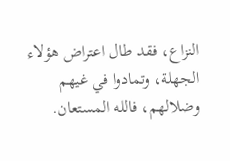النزاع، فقد طال اعتراض هؤلاء الجهلة، وتمادوا في غيهم وضلالهم، فالله المستعان.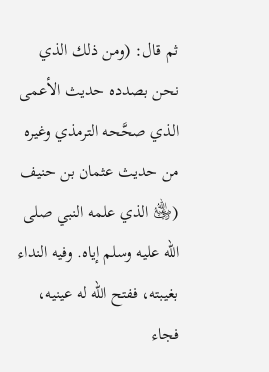ثم قال: (ومن ذلك الذي نحن بصدده حديث الأعمى الذي صحَّحه الترمذي وغيره من حديث عثمان بن حنيف (﵁ الذي علمه النبي صلى الله عليه وسلم إياه. وفيه النداء بغيبته، ففتح الله له عينيه، فجاء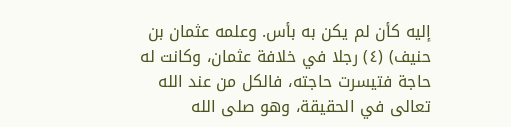إليه كأن لم يكن به بأس. وعلمه عثمان بن حنيف) (٤) رجلا في خلافة عثمان، وكانت له حاجة فتيسرت حاجته، فالكل من عند الله تعالى في الحقيقة، وهو صلى الله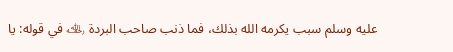عليه وسلم سبب يكرمه الله بذلك، فما ذنب صاحب البردة ﵀ في قوله: يا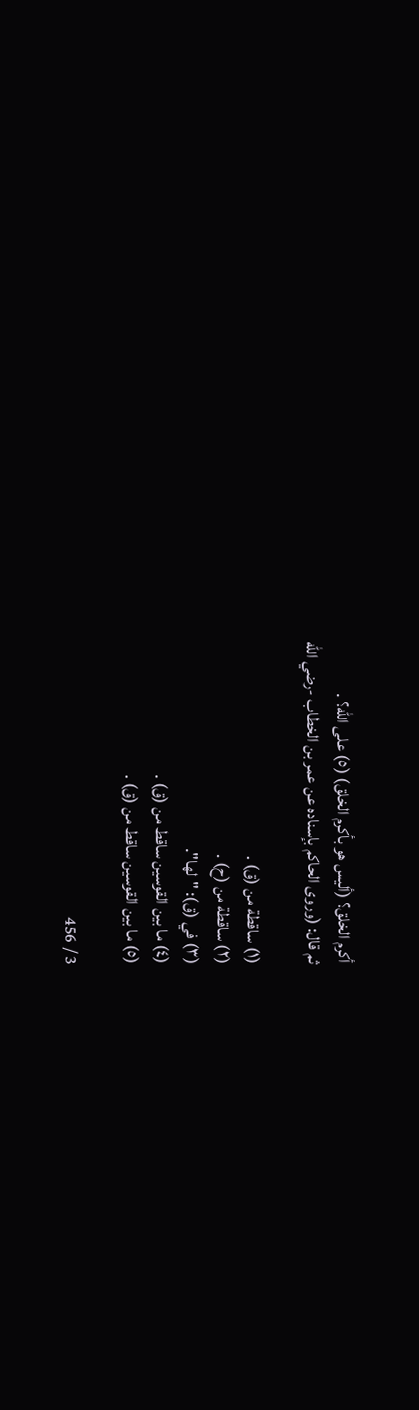أكرم الخلق؟ (أليس هو بأكرم الخلق) (٥) على الله؟ .
ثم قال: (وروى الحاكم بإسناده عن عمر بن الخطاب -رضي الله

(١) ساقطة من (ق) .
(٢) ساقطة من (ح) .
(٣) في (ق): "لها".
(٤) ما بين القوسين ساقط من (ق) .
(٥) ما بين القوسين ساقط من (ق) .

3 / 456